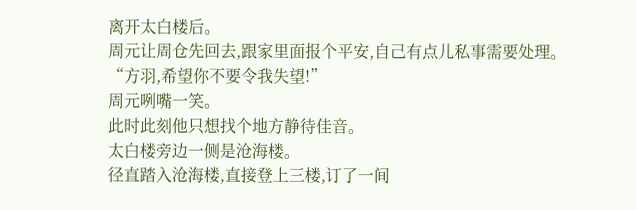离开太白楼后。
周元让周仓先回去,跟家里面报个平安,自己有点儿私事需要处理。
“方羽,希望你不要令我失望!”
周元咧嘴一笑。
此时此刻他只想找个地方静待佳音。
太白楼旁边一侧是沧海楼。
径直踏入沧海楼,直接登上三楼,订了一间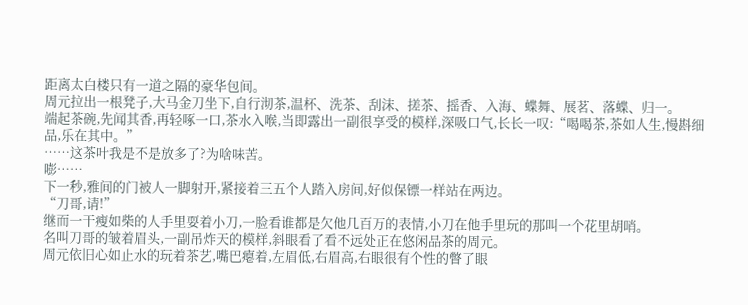距离太白楼只有一道之隔的豪华包间。
周元拉出一根凳子,大马金刀坐下,自行沏茶,温杯、洗茶、刮沫、搓茶、摇香、入海、蝶舞、展茗、落蝶、归一。
端起茶碗,先闻其香,再轻啄一口,茶水入喉,当即露出一副很享受的模样,深吸口气,长长一叹:“喝喝茶,茶如人生,慢斟细品,乐在其中。”
……这茶叶我是不是放多了?为啥味苦。
嘭……
下一秒,雅间的门被人一脚射开,紧接着三五个人踏入房间,好似保镖一样站在两边。
“刀哥,请!”
继而一干瘦如柴的人手里耍着小刀,一脸看谁都是欠他几百万的表情,小刀在他手里玩的那叫一个花里胡哨。
名叫刀哥的皱着眉头,一副吊炸天的模样,斜眼看了看不远处正在悠闲品茶的周元。
周元依旧心如止水的玩着茶艺,嘴巴瘪着,左眉低,右眉高,右眼很有个性的瞥了眼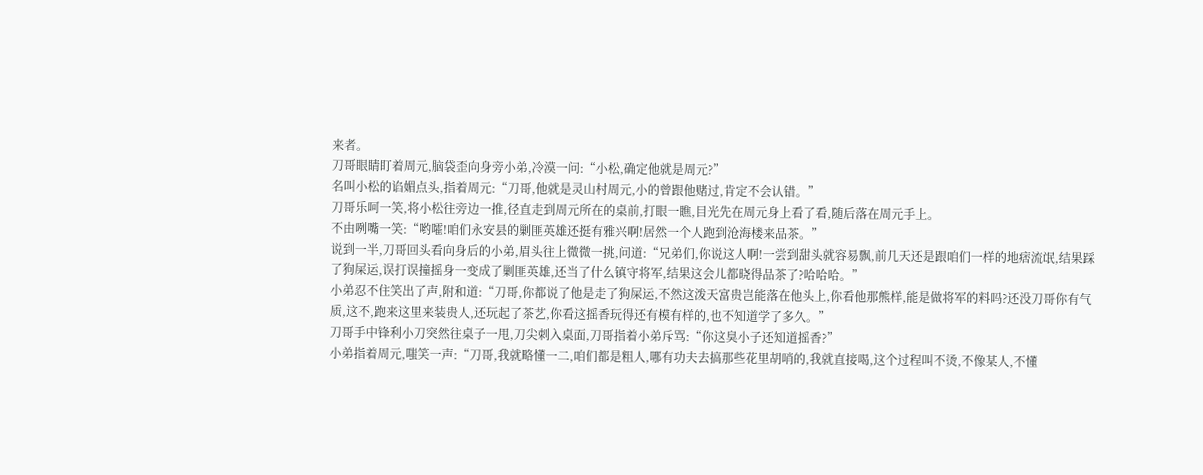来者。
刀哥眼睛盯着周元,脑袋歪向身旁小弟,冷漠一问:“小松,确定他就是周元?”
名叫小松的谄媚点头,指着周元:“刀哥,他就是灵山村周元,小的曾跟他赌过,肯定不会认错。”
刀哥乐呵一笑,将小松往旁边一推,径直走到周元所在的桌前,打眼一瞧,目光先在周元身上看了看,随后落在周元手上。
不由咧嘴一笑:“哟嚯!咱们永安县的剿匪英雄还挺有雅兴啊!居然一个人跑到沧海楼来品茶。”
说到一半,刀哥回头看向身后的小弟,眉头往上微微一挑,问道:“兄弟们,你说这人啊!一尝到甜头就容易飘,前几天还是跟咱们一样的地痞流氓,结果踩了狗屎运,误打误撞摇身一变成了剿匪英雄,还当了什么镇守将军,结果这会儿都晓得品茶了?哈哈哈。”
小弟忍不住笑出了声,附和道:“刀哥,你都说了他是走了狗屎运,不然这泼天富贵岂能落在他头上,你看他那熊样,能是做将军的料吗?还没刀哥你有气质,这不,跑来这里来装贵人,还玩起了茶艺,你看这摇香玩得还有模有样的,也不知道学了多久。”
刀哥手中锋利小刀突然往桌子一甩,刀尖刺入桌面,刀哥指着小弟斥骂:“你这臭小子还知道摇香?”
小弟指着周元,嗤笑一声:“刀哥,我就略懂一二,咱们都是粗人,哪有功夫去搞那些花里胡哨的,我就直接喝,这个过程叫不烫,不像某人,不懂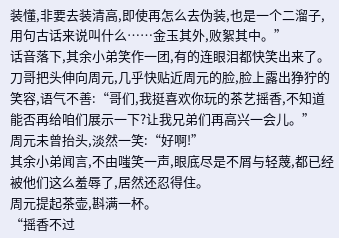装懂,非要去装清高,即使再怎么去伪装,也是一个二溜子,用句古话来说叫什么……金玉其外,败絮其中。”
话音落下,其余小弟笑作一团,有的连眼泪都快笑出来了。
刀哥把头伸向周元,几乎快贴近周元的脸,脸上露出狰狞的笑容,语气不善:“哥们,我挺喜欢你玩的茶艺摇香,不知道能否再给咱们展示一下?让我兄弟们再高兴一会儿。”
周元未曾抬头,淡然一笑:“好啊!”
其余小弟闻言,不由嗤笑一声,眼底尽是不屑与轻蔑,都已经被他们这么羞辱了,居然还忍得住。
周元提起茶壶,斟满一杯。
“摇香不过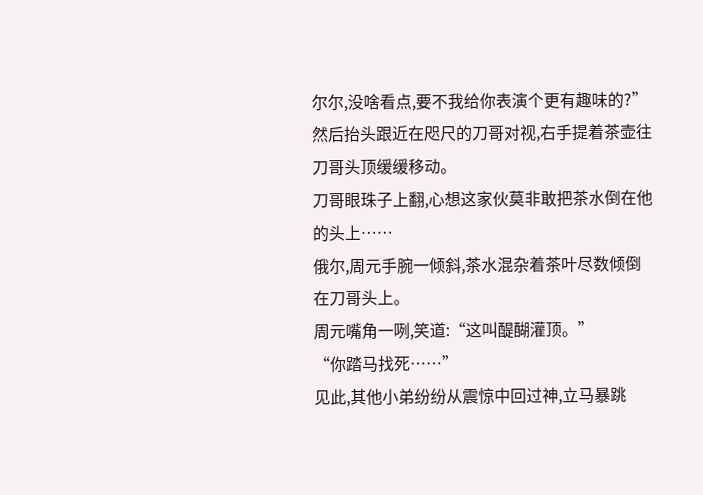尔尔,没啥看点,要不我给你表演个更有趣味的?”
然后抬头跟近在咫尺的刀哥对视,右手提着茶壶往刀哥头顶缓缓移动。
刀哥眼珠子上翻,心想这家伙莫非敢把茶水倒在他的头上……
俄尔,周元手腕一倾斜,茶水混杂着茶叶尽数倾倒在刀哥头上。
周元嘴角一咧,笑道:“这叫醍醐灌顶。”
“你踏马找死……”
见此,其他小弟纷纷从震惊中回过神,立马暴跳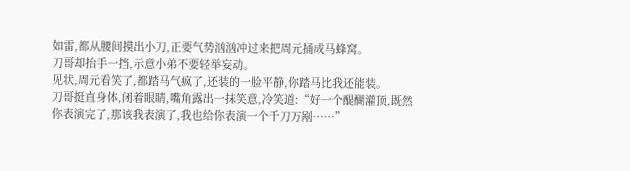如雷,都从腰间摸出小刀,正要气势汹汹冲过来把周元捅成马蜂窝。
刀哥却抬手一挡,示意小弟不要轻举妄动。
见状,周元看笑了,都踏马气疯了,还装的一脸平静,你踏马比我还能装。
刀哥挺直身体,闭着眼睛,嘴角露出一抹笑意,冷笑道:“好一个醍醐灌顶,既然你表演完了,那该我表演了,我也给你表演一个千刀万剐……”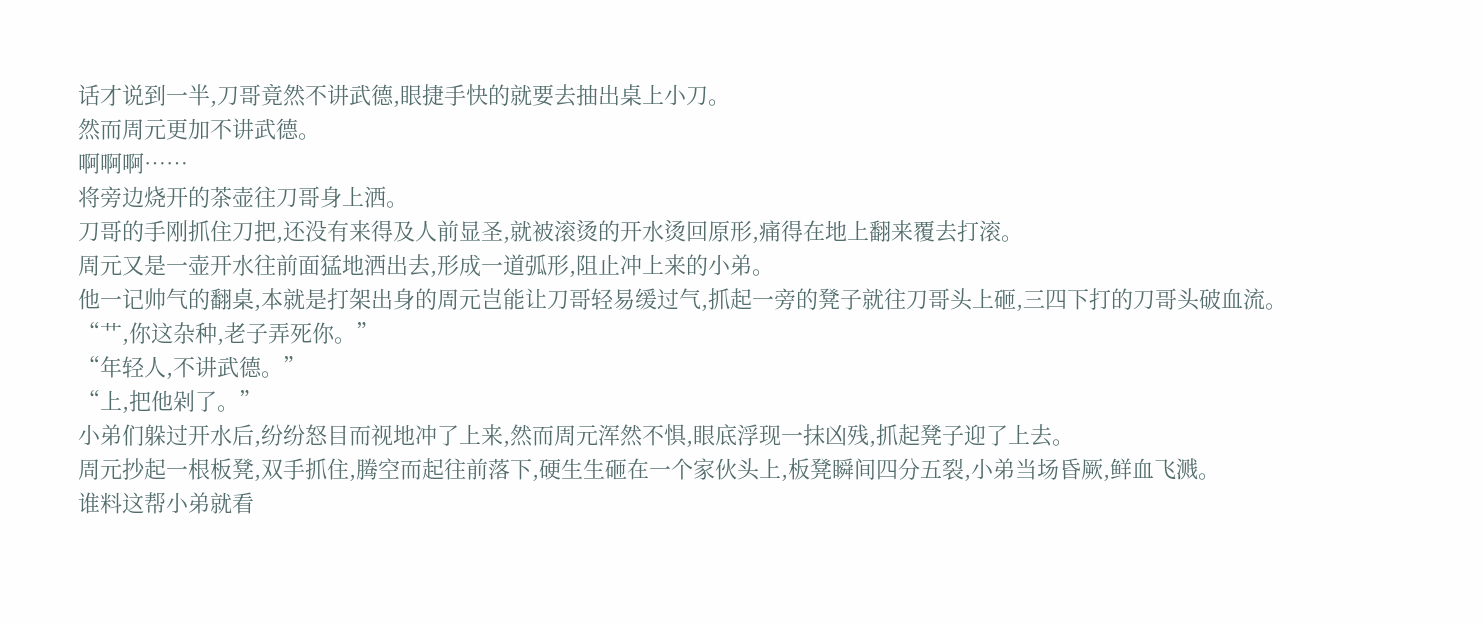话才说到一半,刀哥竟然不讲武德,眼捷手快的就要去抽出桌上小刀。
然而周元更加不讲武德。
啊啊啊……
将旁边烧开的茶壶往刀哥身上洒。
刀哥的手刚抓住刀把,还没有来得及人前显圣,就被滚烫的开水烫回原形,痛得在地上翻来覆去打滚。
周元又是一壶开水往前面猛地洒出去,形成一道弧形,阻止冲上来的小弟。
他一记帅气的翻桌,本就是打架出身的周元岂能让刀哥轻易缓过气,抓起一旁的凳子就往刀哥头上砸,三四下打的刀哥头破血流。
“艹,你这杂种,老子弄死你。”
“年轻人,不讲武德。”
“上,把他剁了。”
小弟们躲过开水后,纷纷怒目而视地冲了上来,然而周元浑然不惧,眼底浮现一抹凶残,抓起凳子迎了上去。
周元抄起一根板凳,双手抓住,腾空而起往前落下,硬生生砸在一个家伙头上,板凳瞬间四分五裂,小弟当场昏厥,鲜血飞溅。
谁料这帮小弟就看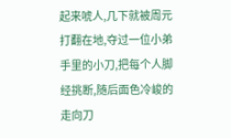起来唬人,几下就被周元打翻在地,夺过一位小弟手里的小刀,把每个人脚经挑断,随后面色冷峻的走向刀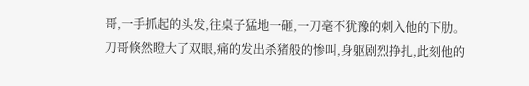哥,一手抓起的头发,往桌子猛地一砸,一刀毫不犹豫的刺入他的下肋。
刀哥倏然瞪大了双眼,痛的发出杀猪般的惨叫,身躯剧烈挣扎,此刻他的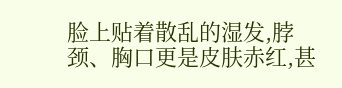脸上贴着散乱的湿发,脖颈、胸口更是皮肤赤红,甚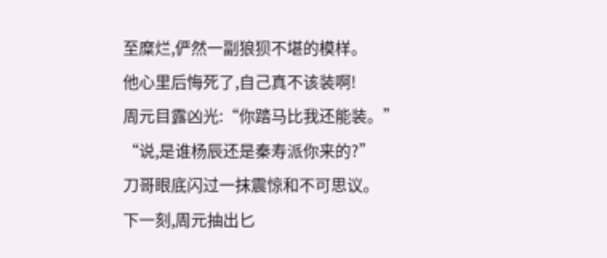至糜烂,俨然一副狼狈不堪的模样。
他心里后悔死了,自己真不该装啊!
周元目露凶光:“你踏马比我还能装。”
“说,是谁杨辰还是秦寿派你来的?”
刀哥眼底闪过一抹震惊和不可思议。
下一刻,周元抽出匕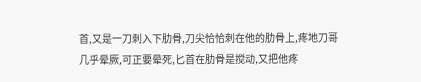首,又是一刀刺入下肋骨,刀尖恰恰刺在他的肋骨上,疼地刀哥几乎晕厥,可正要晕死,匕首在肋骨是搅动,又把他疼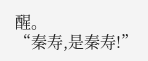醒。
“秦寿,是秦寿!”